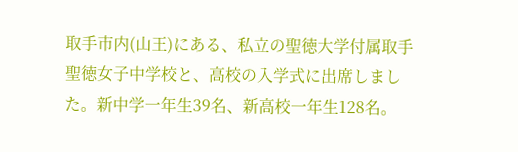取手市内(山王)にある、私立の聖徳大学付属取手聖徳女子中学校と、高校の入学式に出席しました。新中学一年生39名、新高校一年生128名。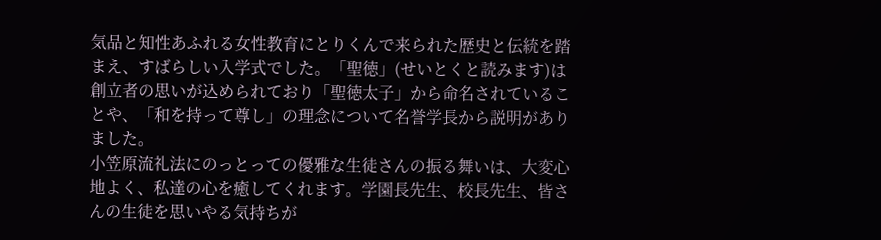気品と知性あふれる女性教育にとりくんで来られた歴史と伝統を踏まえ、すばらしい入学式でした。「聖徳」(せいとくと読みます)は創立者の思いが込められており「聖徳太子」から命名されていることや、「和を持って尊し」の理念について名誉学長から説明がありました。
小笠原流礼法にのっとっての優雅な生徒さんの振る舞いは、大変心地よく、私達の心を癒してくれます。学園長先生、校長先生、皆さんの生徒を思いやる気持ちが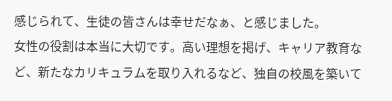感じられて、生徒の皆さんは幸せだなぁ、と感じました。
女性の役割は本当に大切です。高い理想を掲げ、キャリア教育など、新たなカリキュラムを取り入れるなど、独自の校風を築いて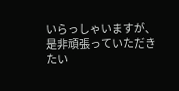いらっしゃいますが、是非頑張っていただきたい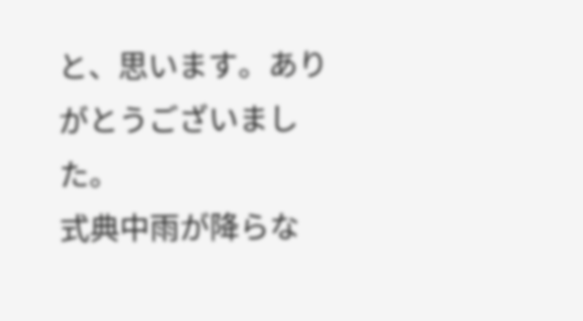と、思います。ありがとうございました。
式典中雨が降らな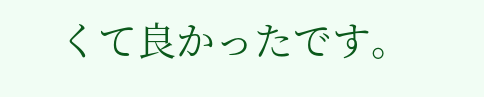くて良かったです。